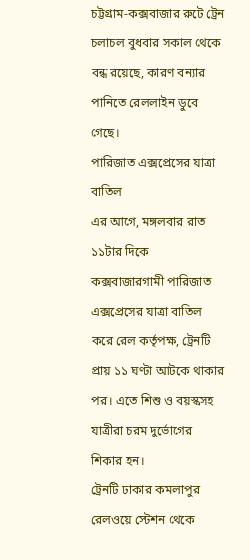চট্টগ্রাম-কক্সবাজার রুটে ট্রেন চলাচল বুধবার সকাল থেকে বন্ধ রয়েছে, কারণ বন্যার পানিতে রেললাইন ডুবে গেছে।
পারিজাত এক্সপ্রেসের যাত্রা বাতিল
এর আগে, মঙ্গলবার রাত ১১টার দিকে কক্সবাজারগামী পারিজাত এক্সপ্রেসের যাত্রা বাতিল করে রেল কর্তৃপক্ষ, ট্রেনটি প্রায় ১১ ঘণ্টা আটকে থাকার পর। এতে শিশু ও বয়স্কসহ যাত্রীরা চরম দুর্ভোগের শিকার হন।
ট্রেনটি ঢাকার কমলাপুর রেলওয়ে স্টেশন থেকে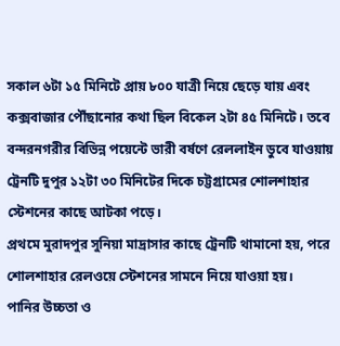সকাল ৬টা ১৫ মিনিটে প্রায় ৮০০ যাত্রী নিয়ে ছেড়ে যায় এবং কক্সবাজার পৌঁছানোর কথা ছিল বিকেল ২টা ৪৫ মিনিটে। তবে বন্দরনগরীর বিভিন্ন পয়েন্টে ভারী বর্ষণে রেললাইন ডুবে যাওয়ায় ট্রেনটি দুপুর ১২টা ৩০ মিনিটের দিকে চট্টগ্রামের শোলশাহার স্টেশনের কাছে আটকা পড়ে।
প্রথমে মুরাদপুর সুনিয়া মাদ্রাসার কাছে ট্রেনটি থামানো হয়, পরে শোলশাহার রেলওয়ে স্টেশনের সামনে নিয়ে যাওয়া হয়।
পানির উচ্চতা ও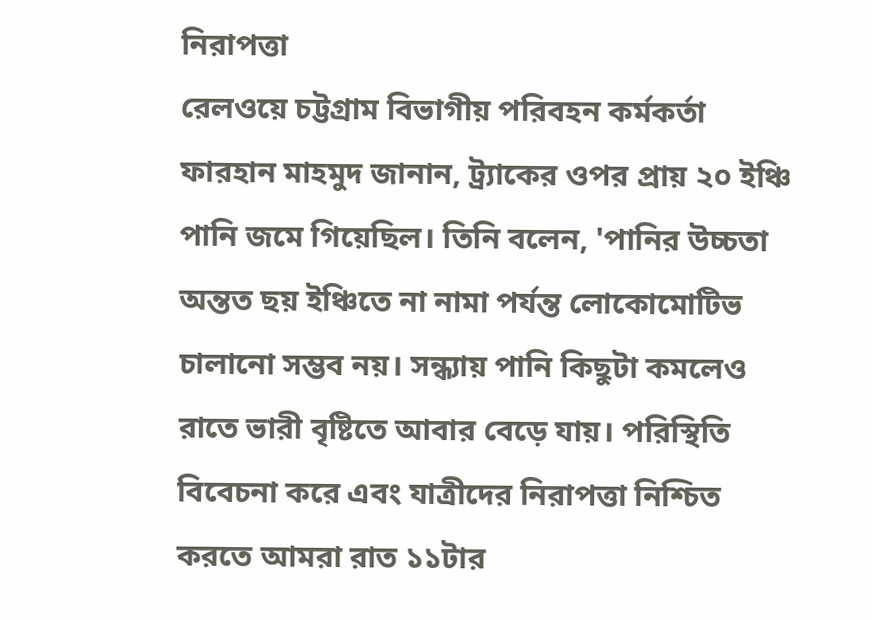নিরাপত্তা
রেলওয়ে চট্টগ্রাম বিভাগীয় পরিবহন কর্মকর্তা ফারহান মাহমুদ জানান, ট্র্যাকের ওপর প্রায় ২০ ইঞ্চি পানি জমে গিয়েছিল। তিনি বলেন, 'পানির উচ্চতা অন্তত ছয় ইঞ্চিতে না নামা পর্যন্ত লোকোমোটিভ চালানো সম্ভব নয়। সন্ধ্যায় পানি কিছুটা কমলেও রাতে ভারী বৃষ্টিতে আবার বেড়ে যায়। পরিস্থিতি বিবেচনা করে এবং যাত্রীদের নিরাপত্তা নিশ্চিত করতে আমরা রাত ১১টার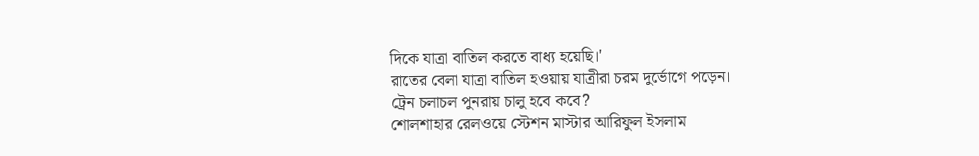দিকে যাত্রা বাতিল করতে বাধ্য হয়েছি।'
রাতের বেলা যাত্রা বাতিল হওয়ায় যাত্রীরা চরম দুর্ভোগে পড়েন।
ট্রেন চলাচল পুনরায় চালু হবে কবে?
শোলশাহার রেলওয়ে স্টেশন মাস্টার আরিফুল ইসলাম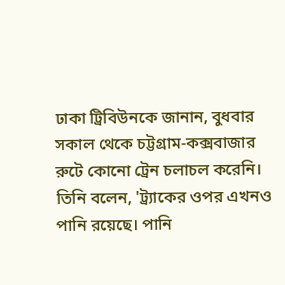ঢাকা ট্রিবিউনকে জানান, বুধবার সকাল থেকে চট্টগ্রাম-কক্সবাজার রুটে কোনো ট্রেন চলাচল করেনি। তিনি বলেন, 'ট্র্যাকের ওপর এখনও পানি রয়েছে। পানি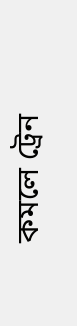কমলে ট্রেন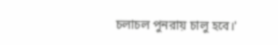চলাচল পুনরায় চালু হবে।'